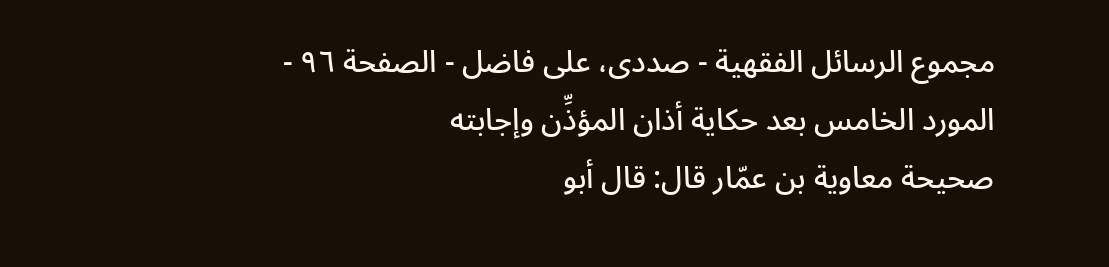مجموع الرسائل الفقهية - صددى، على فاضل - الصفحة ٩٦ - المورد الخامس بعد حكاية أذان المؤذِّن وإجابته
صحيحة معاوية بن عمّار قال: قال أبو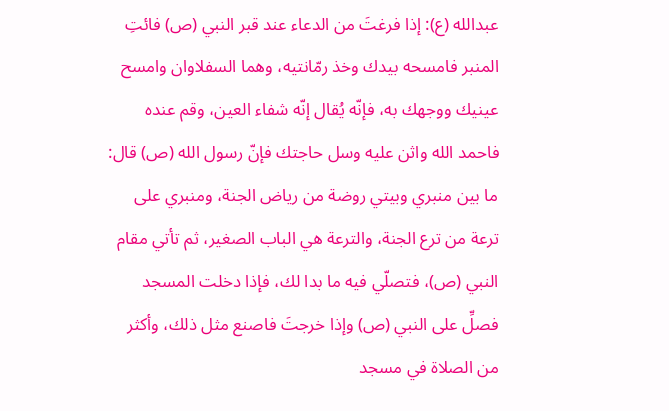عبدالله (ع): إذا فرغتَ من الدعاء عند قبر النبي (ص) فائتِ المنبر فامسحه بيدك وخذ رمّانتيه، وهما السفلاوان وامسح عينيك ووجهك به، فإنّه يُقال إنّه شفاء العين، وقم عنده فاحمد الله واثن عليه وسل حاجتك فإنّ رسول الله (ص) قال: ما بين منبري وبيتي روضة من رياض الجنة، ومنبري على ترعة من ترع الجنة، والترعة هي الباب الصغير، ثم تأتي مقام النبي (ص)، فتصلّي فيه ما بدا لك، فإذا دخلت المسجد فصلِّ على النبي (ص) وإذا خرجتَ فاصنع مثل ذلك، وأكثر من الصلاة في مسجد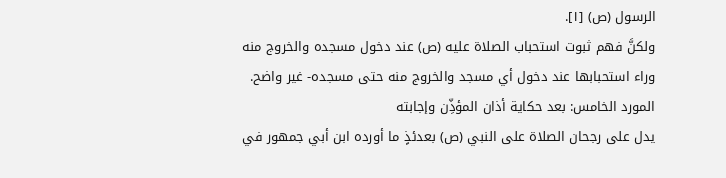الرسول (ص) [١].
ولكنَّ فهم ثبوت استحباب الصلاة عليه (ص) عند دخول مسجده والخروج منه وراء استحبابها عند دخول أي مسجد والخروج منه حتى مسجده- غير واضح.
المورد الخامس: بعد حكاية أذان المؤذِّن وإجابته
يدل على رجحان الصلاة على النبي (ص) بعدئذٍ ما أورده ابن أبي جمهور في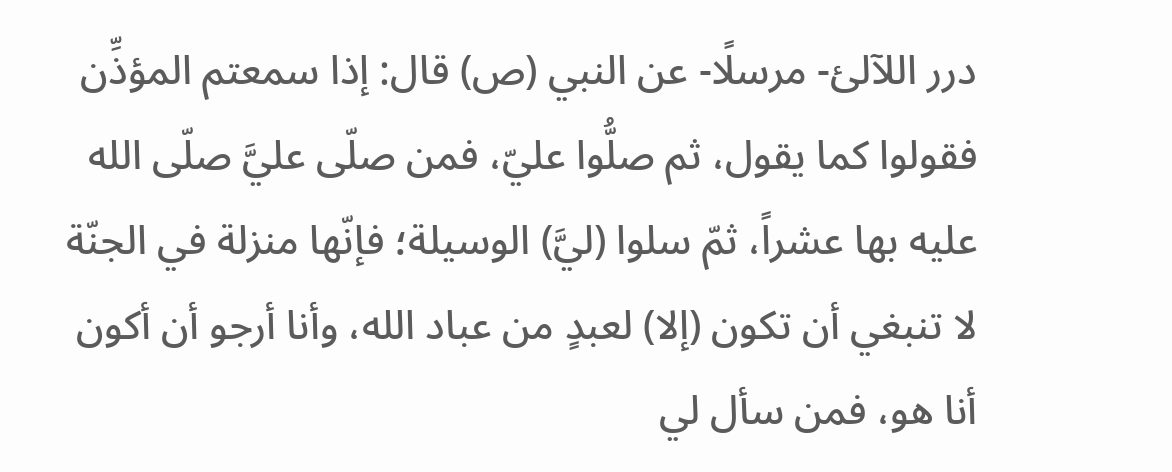درر اللآلئ- مرسلًا- عن النبي (ص) قال: إذا سمعتم المؤذِّن فقولوا كما يقول، ثم صلُّوا عليّ، فمن صلّى عليَّ صلّى الله عليه بها عشراً، ثمّ سلوا (ليَّ) الوسيلة؛ فإنّها منزلة في الجنّة لا تنبغي أن تكون (إلا) لعبدٍ من عباد الله، وأنا أرجو أن أكون أنا هو، فمن سأل لي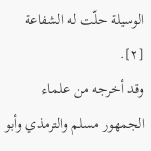الوسيلة حلّت له الشفاعة [٢].
وقد أخرجه من علماء الجمهور مسلم والترمذي وأبو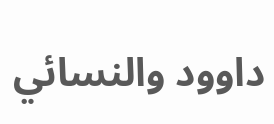داوود والنسائي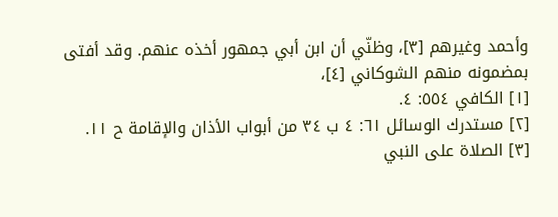وأحمد وغيرهم [٣]، وظنّي أن ابن أبي جمهور أخذه عنهم. وقد أفتى بمضمونه منهم الشوكاني [٤]،
[١] الكافي ٥٥٤: ٤.
[٢] مستدرك الوسائل ٦١: ٤ ب ٣٤ من أبواب الأذان والإقامة ح ١١.
[٣] الصلاة على النبي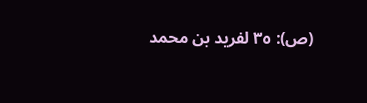(ص): ٣٥ لفريد بن محمد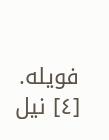فويله.
[٤] نيل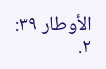الأوطار ٣٩: ٢.